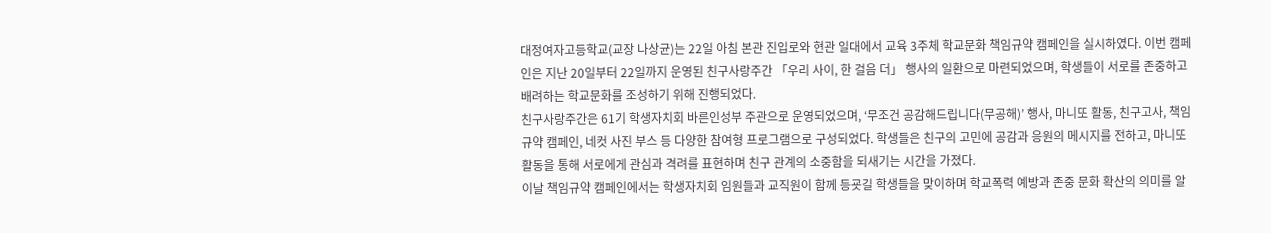대정여자고등학교(교장 나상균)는 22일 아침 본관 진입로와 현관 일대에서 교육 3주체 학교문화 책임규약 캠페인을 실시하였다. 이번 캠페인은 지난 20일부터 22일까지 운영된 친구사랑주간 「우리 사이, 한 걸음 더」 행사의 일환으로 마련되었으며, 학생들이 서로를 존중하고 배려하는 학교문화를 조성하기 위해 진행되었다.
친구사랑주간은 61기 학생자치회 바른인성부 주관으로 운영되었으며, ‘무조건 공감해드립니다(무공해)’ 행사, 마니또 활동, 친구고사, 책임규약 캠페인, 네컷 사진 부스 등 다양한 참여형 프로그램으로 구성되었다. 학생들은 친구의 고민에 공감과 응원의 메시지를 전하고, 마니또 활동을 통해 서로에게 관심과 격려를 표현하며 친구 관계의 소중함을 되새기는 시간을 가졌다.
이날 책임규약 캠페인에서는 학생자치회 임원들과 교직원이 함께 등굣길 학생들을 맞이하며 학교폭력 예방과 존중 문화 확산의 의미를 알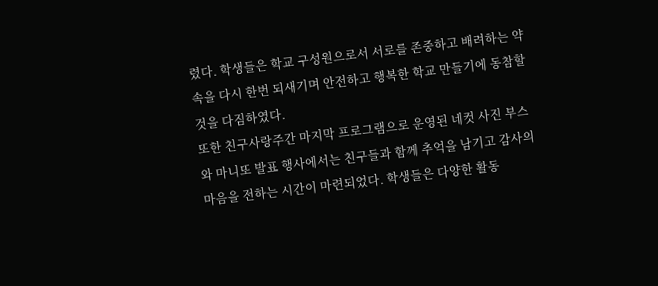렸다. 학생들은 학교 구성원으로서 서로를 존중하고 배려하는 약속을 다시 한번 되새기며 안전하고 행복한 학교 만들기에 동참할 것을 다짐하였다.
또한 친구사랑주간 마지막 프로그램으로 운영된 네컷 사진 부스와 마니또 발표 행사에서는 친구들과 함께 추억을 남기고 감사의 마음을 전하는 시간이 마련되었다. 학생들은 다양한 활동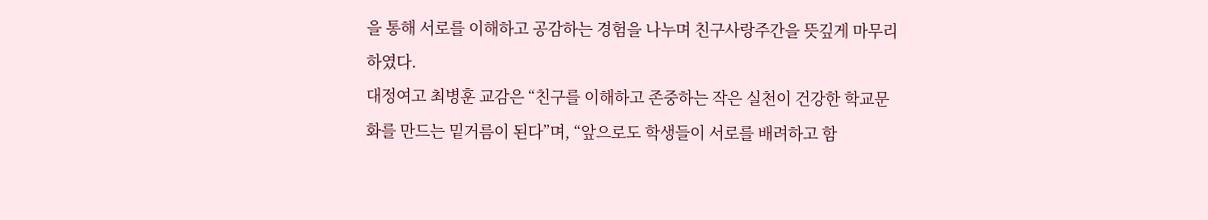을 통해 서로를 이해하고 공감하는 경험을 나누며 친구사랑주간을 뜻깊게 마무리하였다.
대정여고 최병훈 교감은 “친구를 이해하고 존중하는 작은 실천이 건강한 학교문화를 만드는 밑거름이 된다”며, “앞으로도 학생들이 서로를 배려하고 함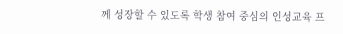께 성장할 수 있도록 학생 참여 중심의 인성교육 프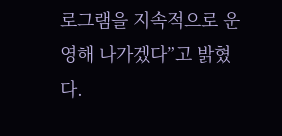로그램을 지속적으로 운영해 나가겠다”고 밝혔다.